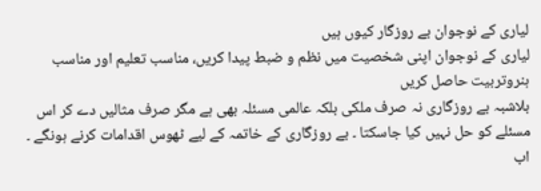لیاری کے نوجوان بے روزگار کیوں ہیں
لیاری کے نوجوان اپنی شخصیت میں نظم و ضبط پیدا کریں، مناسب تعلیم اور مناسب ہنروتربیت حاصل کریں
بلاشبہ بے روزگاری نہ صرف ملکی بلکہ عالمی مسئلہ بھی ہے مگر صرف مثالیں دے کر اس مسئلے کو حل نہیں کیا جاسکتا ۔ بے روزگاری کے خاتمہ کے لیے ٹھوس اقدامات کرنے ہونگے ۔
اب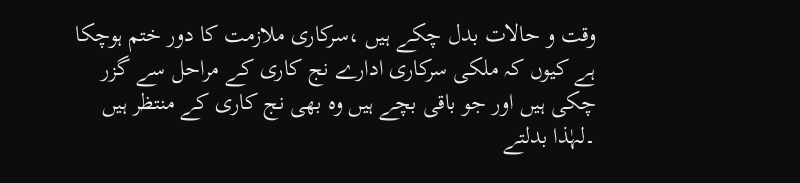وقت و حالات بدل چکے ہیں ،سرکاری ملازمت کا دور ختم ہوچکا ہے کیوں کہ ملکی سرکاری ادارے نج کاری کے مراحل سے گزر چکی ہیں اور جو باقی بچے ہیں وہ بھی نج کاری کے منتظر ہیں ۔لہٰذا بدلتے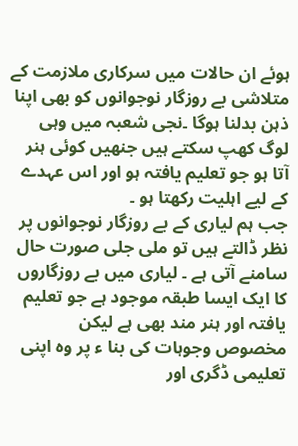ہوئے ان حالات میں سرکاری ملازمت کے متلاشی بے روزگار نوجوانوں کو بھی اپنا ذہن بدلنا ہوگا ۔نجی شعبہ میں وہی لوگ کھپ سکتے ہیں جنھیں کوئی ہنر آتا ہو جو تعلیم یافتہ ہو اور اس عہدے کے لیے اہلیت رکھتا ہو ۔
جب ہم لیاری کے بے روزگار نوجوانوں پر نظر ڈالتے ہیں تو ملی جلی صورت حال سامنے آتی ہے ۔ لیاری میں بے روزگاروں کا ایک ایسا طبقہ موجود ہے جو تعلیم یافتہ اور ہنر مند بھی ہے لیکن مخصوص وجوہات کی بنا ء پر وہ اپنی تعلیمی ڈگری اور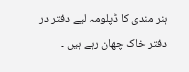ہنر مندی کا ڈپلومہ لیے دفتر در دفتر خاک چھان رہے ہیں ۔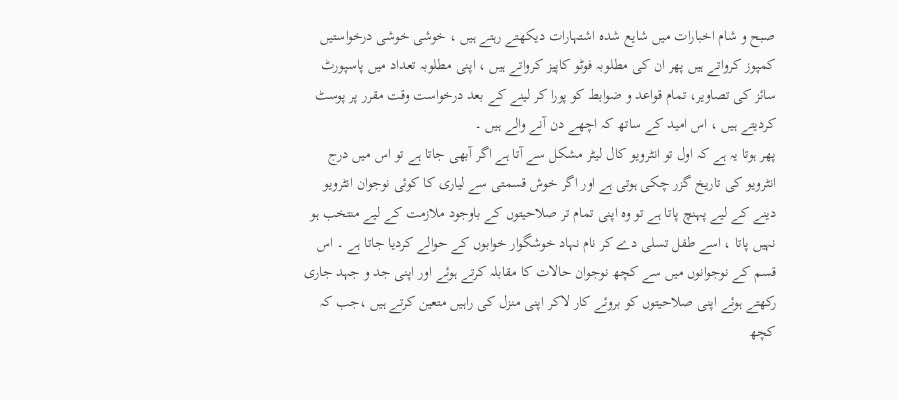صبح و شام اخبارات میں شایع شدہ اشتہارات دیکھتے رہتے ہیں ، خوشی خوشی درخواستیں کمپوز کرواتے ہیں پھر ان کی مطلوبہ فوٹو کاپیز کرواتے ہیں ، اپنی مطلوبہ تعداد میں پاسپورٹ سائز کی تصاویر، تمام قواعد و ضوابط کو پورا کر لینے کے بعد درخواست وقت مقرر پر پوسٹ کردیتے ہیں ، اس امید کے ساتھ کہ اچھے دن آنے والے ہیں ۔
پھر ہوتا یہ ہے کہ اول تو انٹرویو کال لیٹر مشکل سے آتا ہے اگر آبھی جاتا ہے تو اس میں درج انٹرویو کی تاریخ گزر چکی ہوتی ہے اور اگر خوش قسمتی سے لیاری کا کوئی نوجوان انٹرویو دینے کے لیے پہنچ پاتا ہے تو وہ اپنی تمام تر صلاحیتوں کے باوجود ملازمت کے لیے منتخب ہو نہیں پاتا ، اسے طفل تسلی دے کر نام نہاد خوشگوار خوابوں کے حوالے کردیا جاتا ہے ۔ اس قسم کے نوجوانوں میں سے کچھ نوجوان حالات کا مقابلہ کرتے ہوئے اور اپنی جد و جہد جاری رکھتے ہوئے اپنی صلاحیتوں کو بروئے کار لاکر اپنی منزل کی راہیں متعین کرتے ہیں ،جب کہ کچھ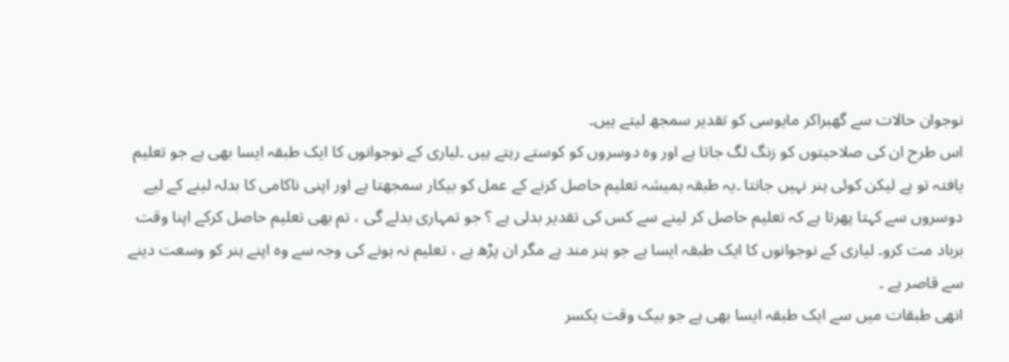نوجوان حالات سے گھبراکر مایوسی کو تقدیر سمجھ لیتے ہیں۔
اس طرح ان کی صلاحیتوں کو زنگ لگ جاتا ہے اور وہ دوسروں کو کوستے رہتے ہیں ۔لیاری کے نوجوانوں کا ایک طبقہ ایسا بھی ہے جو تعلیم یافتہ تو ہے لیکن کوئی ہنر نہیں جانتا ۔یہ طبقہ ہمیشہ تعلیم حاصل کرنے کے عمل کو بیکار سمجھتا ہے اور اپنی ناکامی کا بدلہ لینے کے لیے دوسروں سے کہتا پھرتا ہے کہ تعلیم حاصل کر لینے سے کس کی تقدیر بدلی ہے ؟ جو تمہاری بدلے گی ، تم بھی تعلیم حاصل کرکے اپنا وقت برباد مت کرو۔ لیاری کے نوجوانوں کا ایک طبقہ ایسا ہے جو ہنر مند ہے مگر ان پڑھ ہے ، تعلیم نہ ہونے کی وجہ سے وہ اپنے ہنر کو وسعت دینے سے قاصر ہے ۔
انھی طبقات میں سے ایک طبقہ ایسا بھی ہے جو بیک وقت یکسر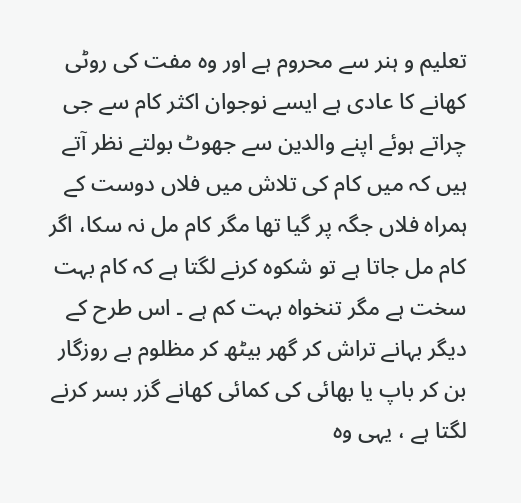تعلیم و ہنر سے محروم ہے اور وہ مفت کی روٹی کھانے کا عادی ہے ایسے نوجوان اکثر کام سے جی چراتے ہوئے اپنے والدین سے جھوٹ بولتے نظر آتے ہیں کہ میں کام کی تلاش میں فلاں دوست کے ہمراہ فلاں جگہ پر گیا تھا مگر کام مل نہ سکا، اگر کام مل جاتا ہے تو شکوہ کرنے لگتا ہے کہ کام بہت سخت ہے مگر تنخواہ بہت کم ہے ۔ اس طرح کے دیگر بہانے تراش کر گھر بیٹھ کر مظلوم بے روزگار بن کر باپ یا بھائی کی کمائی کھانے گزر بسر کرنے لگتا ہے ، یہی وہ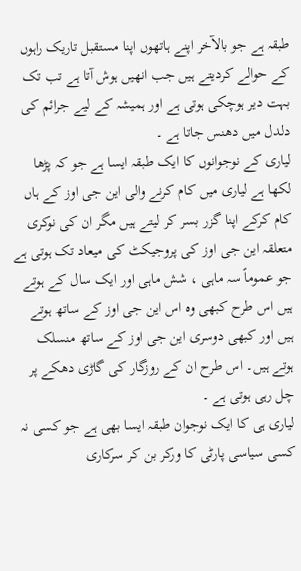طبقہ ہے جو بالآخر اپنے ہاتھوں اپنا مستقبل تاریک راہوں کے حوالے کردیتے ہیں جب انھیں ہوش آتا ہے تب تک بہت دیر ہوچکی ہوتی ہے اور ہمیشہ کے لیے جرائم کی دلدل میں دھنس جاتا ہے ۔
لیاری کے نوجوانوں کا ایک طبقہ ایسا ہے جو کہ پڑھا لکھا ہے لیاری میں کام کرنے والی این جی اوز کے ہاں کام کرکے اپنا گزر بسر کر لیتے ہیں مگر ان کی نوکری متعلقہ این جی اوز کی پروجیکٹ کی میعاد تک ہوتی ہے جو عموماً سہ ماہی ، شش ماہی اور ایک سال کے ہوتے ہیں اس طرح کبھی وہ اس این جی اوز کے ساتھ ہوتے ہیں اور کبھی دوسری این جی اوز کے ساتھ منسلک ہوتے ہیں۔ اس طرح ان کے روزگار کی گاڑی دھکے پر چل رہی ہوتی ہے ۔
لیاری ہی کا ایک نوجوان طبقہ ایسا بھی ہے جو کسی نہ کسی سیاسی پارٹی کا ورکر بن کر سرکاری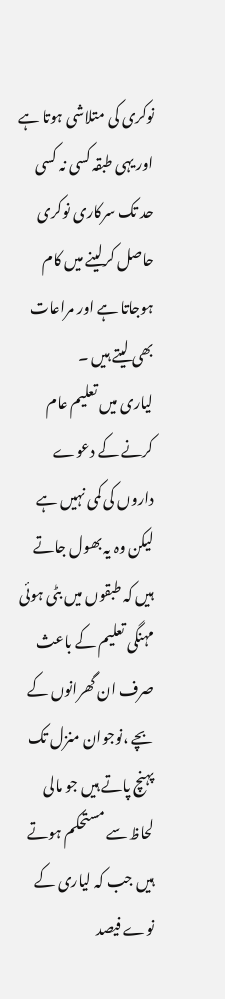نوکری کی متلاشی ہوتا ہے اور یہی طبقہ کسی نہ کسی حد تک سرکاری نوکری حاصل کرلینے میں کام ہوجاتا ہے اور مراعات بھی لیتے ہیں ۔
لیاری میں تعلیم عام کرنے کے دعوے داروں کی کمی نہیں ہے لیکن وہ یہ بھول جاتے ہیں کہ طبقوں میں بٹی ہوئی مہنگی تعلیم کے باعث صرف ان گھرانوں کے بچے ،نوجوان منزل تک پہنچ پاتے ہیں جو مالی لحاظ سے مستحکم ہوتے ہیں جب کہ لیاری کے نوے فیصد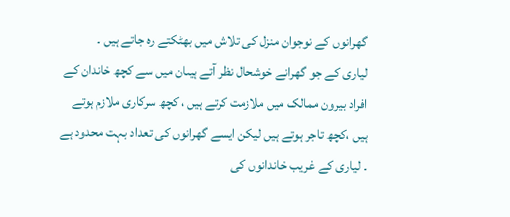گھرانوں کے نوجوان منزل کی تلاش میں بھٹکتے رہ جاتے ہیں ۔
لیاری کے جو گھرانے خوشحال نظر آتے ہیںان میں سے کچھ خاندان کے افراد بیرون ممالک میں ملازمت کرتے ہیں ، کچھ سرکاری ملازم ہوتے ہیں ،کچھ تاجر ہوتے ہیں لیکن ایسے گھرانوں کی تعداد بہت محدود ہے ۔ لیاری کے غریب خاندانوں کی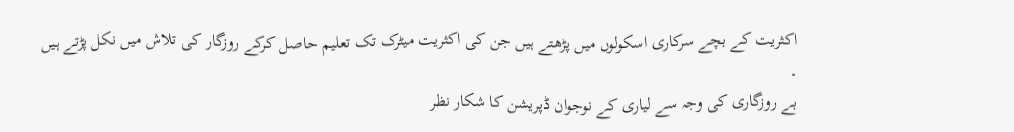اکثریت کے بچے سرکاری اسکولوں میں پڑھتے ہیں جن کی اکثریت میٹرک تک تعلیم حاصل کرکے روزگار کی تلاش میں نکل پڑتے ہیں ۔
بے روزگاری کی وجہ سے لیاری کے نوجوان ڈپریشن کا شکار نظر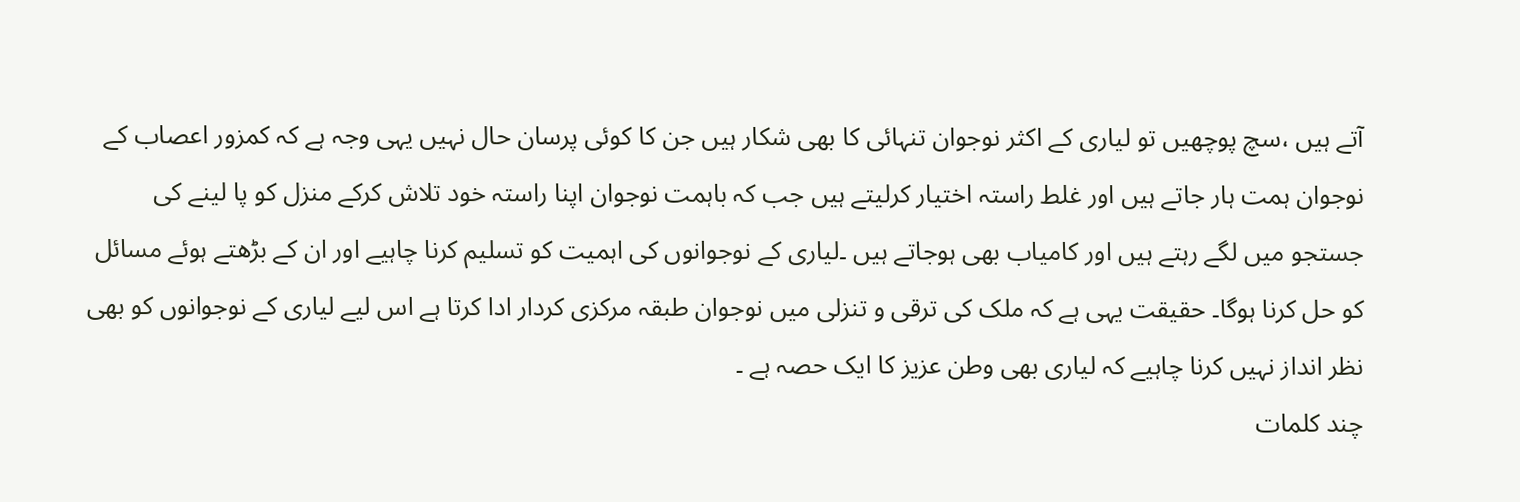آتے ہیں ،سچ پوچھیں تو لیاری کے اکثر نوجوان تنہائی کا بھی شکار ہیں جن کا کوئی پرسان حال نہیں یہی وجہ ہے کہ کمزور اعصاب کے نوجوان ہمت ہار جاتے ہیں اور غلط راستہ اختیار کرلیتے ہیں جب کہ باہمت نوجوان اپنا راستہ خود تلاش کرکے منزل کو پا لینے کی جستجو میں لگے رہتے ہیں اور کامیاب بھی ہوجاتے ہیں ۔لیاری کے نوجوانوں کی اہمیت کو تسلیم کرنا چاہیے اور ان کے بڑھتے ہوئے مسائل کو حل کرنا ہوگا۔ حقیقت یہی ہے کہ ملک کی ترقی و تنزلی میں نوجوان طبقہ مرکزی کردار ادا کرتا ہے اس لیے لیاری کے نوجوانوں کو بھی نظر انداز نہیں کرنا چاہیے کہ لیاری بھی وطن عزیز کا ایک حصہ ہے ۔
چند کلمات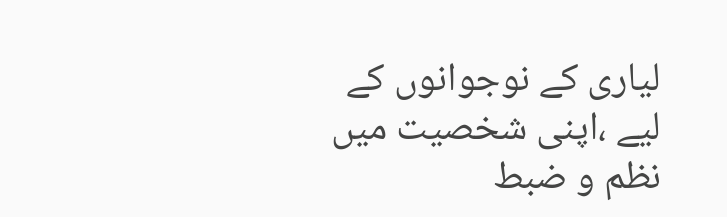لیاری کے نوجوانوں کے لیے ،اپنی شخصیت میں نظم و ضبط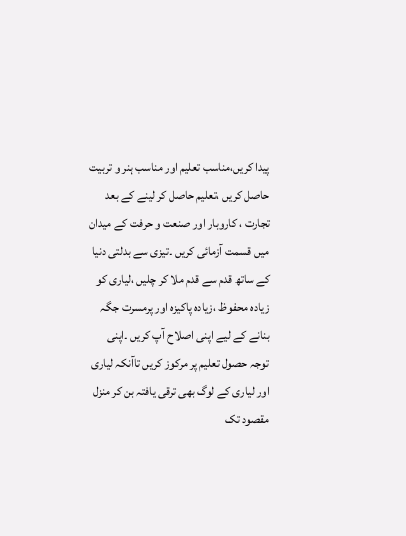پیدا کریں،مناسب تعلیم اور مناسب ہنر و تربیت حاصل کریں ،تعلیم حاصل کر لینے کے بعد تجارت ، کاروبار اور صنعت و حرفت کے میدان میں قسمت آزمائی کریں ۔تیزی سے بدلتی دنیا کے ساتھ قدم سے قدم ملا کر چلیں ،لیاری کو زیادہ محفوظ ،زیادہ پاکیزہ اور پرمسرت جگہ بنانے کے لیے اپنی اصلاح آپ کریں ۔اپنی توجہ حصول تعلیم پر مرکوز کریں تاآنکہ لیاری اور لیاری کے لوگ بھی ترقی یافتہ بن کر منزل مقصود تک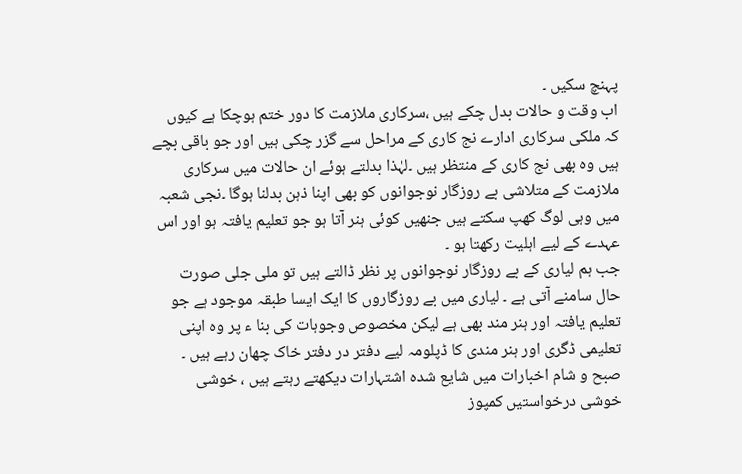پہنچ سکیں ۔
اب وقت و حالات بدل چکے ہیں ،سرکاری ملازمت کا دور ختم ہوچکا ہے کیوں کہ ملکی سرکاری ادارے نج کاری کے مراحل سے گزر چکی ہیں اور جو باقی بچے ہیں وہ بھی نج کاری کے منتظر ہیں ۔لہٰذا بدلتے ہوئے ان حالات میں سرکاری ملازمت کے متلاشی بے روزگار نوجوانوں کو بھی اپنا ذہن بدلنا ہوگا ۔نجی شعبہ میں وہی لوگ کھپ سکتے ہیں جنھیں کوئی ہنر آتا ہو جو تعلیم یافتہ ہو اور اس عہدے کے لیے اہلیت رکھتا ہو ۔
جب ہم لیاری کے بے روزگار نوجوانوں پر نظر ڈالتے ہیں تو ملی جلی صورت حال سامنے آتی ہے ۔ لیاری میں بے روزگاروں کا ایک ایسا طبقہ موجود ہے جو تعلیم یافتہ اور ہنر مند بھی ہے لیکن مخصوص وجوہات کی بنا ء پر وہ اپنی تعلیمی ڈگری اور ہنر مندی کا ڈپلومہ لیے دفتر در دفتر خاک چھان رہے ہیں ۔
صبح و شام اخبارات میں شایع شدہ اشتہارات دیکھتے رہتے ہیں ، خوشی خوشی درخواستیں کمپوز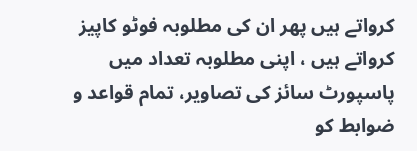کرواتے ہیں پھر ان کی مطلوبہ فوٹو کاپیز کرواتے ہیں ، اپنی مطلوبہ تعداد میں پاسپورٹ سائز کی تصاویر، تمام قواعد و ضوابط کو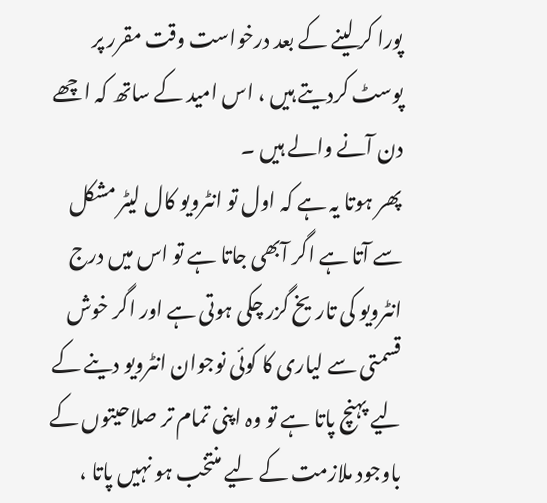پورا کر لینے کے بعد درخواست وقت مقرر پر پوسٹ کردیتے ہیں ، اس امید کے ساتھ کہ اچھے دن آنے والے ہیں ۔
پھر ہوتا یہ ہے کہ اول تو انٹرویو کال لیٹر مشکل سے آتا ہے اگر آبھی جاتا ہے تو اس میں درج انٹرویو کی تاریخ گزر چکی ہوتی ہے اور اگر خوش قسمتی سے لیاری کا کوئی نوجوان انٹرویو دینے کے لیے پہنچ پاتا ہے تو وہ اپنی تمام تر صلاحیتوں کے باوجود ملازمت کے لیے منتخب ہو نہیں پاتا ،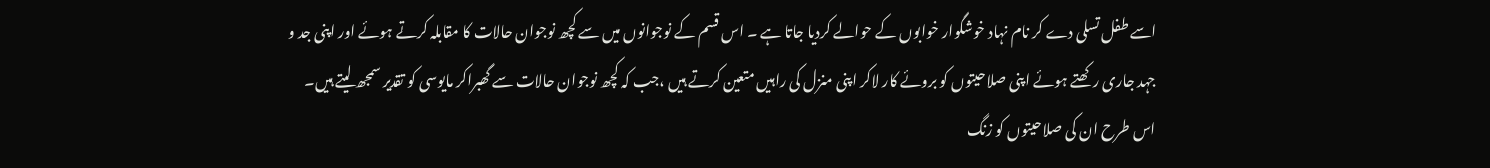اسے طفل تسلی دے کر نام نہاد خوشگوار خوابوں کے حوالے کردیا جاتا ہے ۔ اس قسم کے نوجوانوں میں سے کچھ نوجوان حالات کا مقابلہ کرتے ہوئے اور اپنی جد و جہد جاری رکھتے ہوئے اپنی صلاحیتوں کو بروئے کار لاکر اپنی منزل کی راہیں متعین کرتے ہیں ،جب کہ کچھ نوجوان حالات سے گھبراکر مایوسی کو تقدیر سمجھ لیتے ہیں۔
اس طرح ان کی صلاحیتوں کو زنگ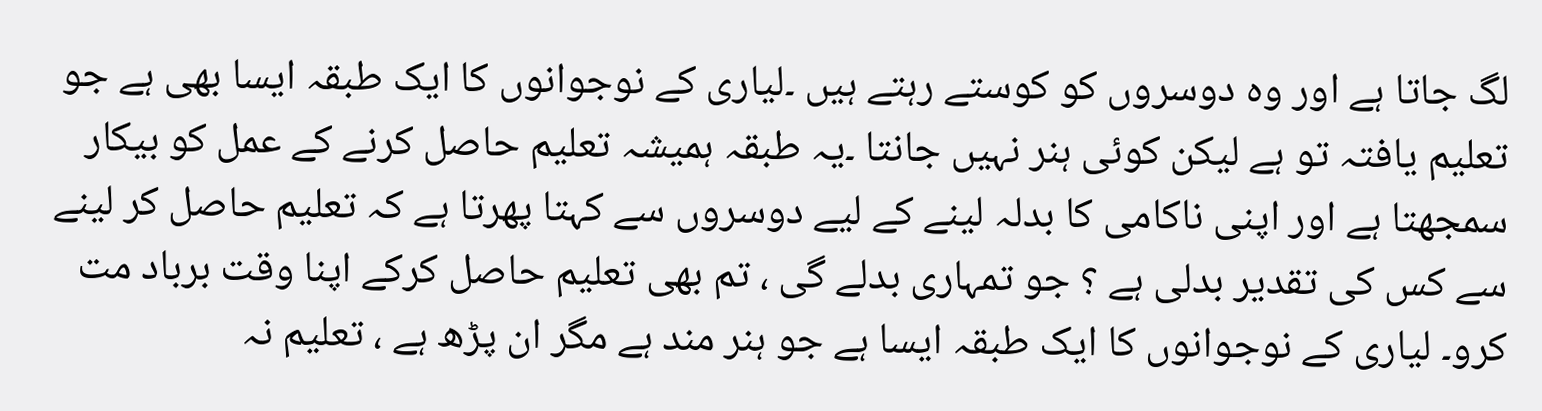لگ جاتا ہے اور وہ دوسروں کو کوستے رہتے ہیں ۔لیاری کے نوجوانوں کا ایک طبقہ ایسا بھی ہے جو تعلیم یافتہ تو ہے لیکن کوئی ہنر نہیں جانتا ۔یہ طبقہ ہمیشہ تعلیم حاصل کرنے کے عمل کو بیکار سمجھتا ہے اور اپنی ناکامی کا بدلہ لینے کے لیے دوسروں سے کہتا پھرتا ہے کہ تعلیم حاصل کر لینے سے کس کی تقدیر بدلی ہے ؟ جو تمہاری بدلے گی ، تم بھی تعلیم حاصل کرکے اپنا وقت برباد مت کرو۔ لیاری کے نوجوانوں کا ایک طبقہ ایسا ہے جو ہنر مند ہے مگر ان پڑھ ہے ، تعلیم نہ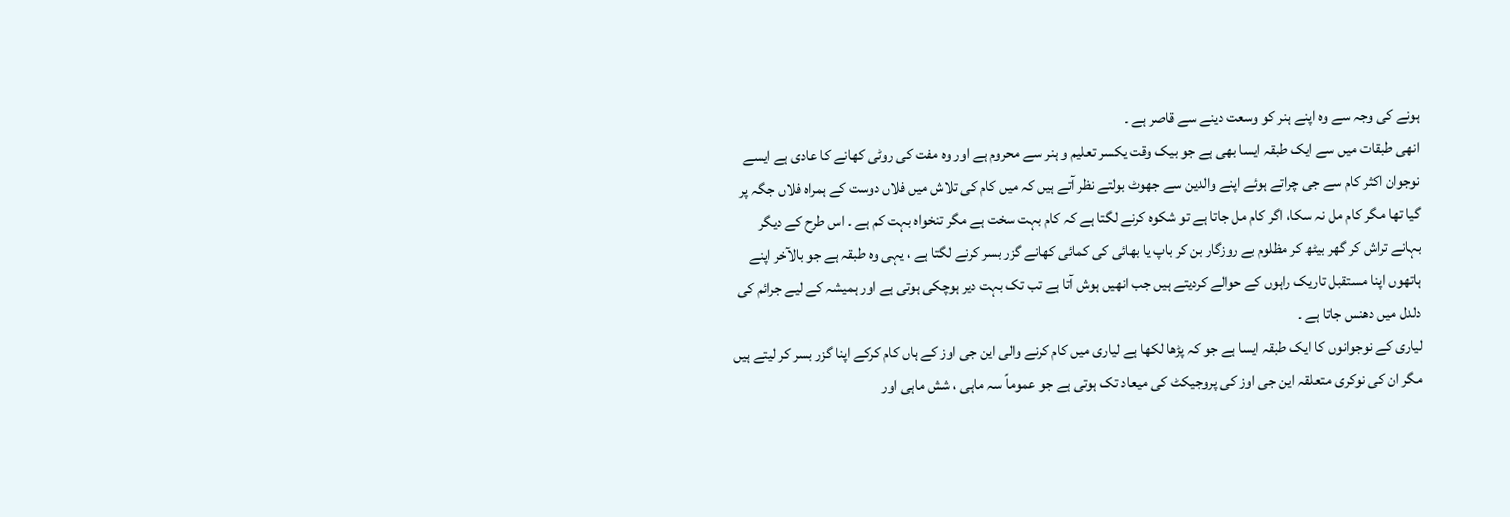ہونے کی وجہ سے وہ اپنے ہنر کو وسعت دینے سے قاصر ہے ۔
انھی طبقات میں سے ایک طبقہ ایسا بھی ہے جو بیک وقت یکسر تعلیم و ہنر سے محروم ہے اور وہ مفت کی روٹی کھانے کا عادی ہے ایسے نوجوان اکثر کام سے جی چراتے ہوئے اپنے والدین سے جھوٹ بولتے نظر آتے ہیں کہ میں کام کی تلاش میں فلاں دوست کے ہمراہ فلاں جگہ پر گیا تھا مگر کام مل نہ سکا، اگر کام مل جاتا ہے تو شکوہ کرنے لگتا ہے کہ کام بہت سخت ہے مگر تنخواہ بہت کم ہے ۔ اس طرح کے دیگر بہانے تراش کر گھر بیٹھ کر مظلوم بے روزگار بن کر باپ یا بھائی کی کمائی کھانے گزر بسر کرنے لگتا ہے ، یہی وہ طبقہ ہے جو بالآخر اپنے ہاتھوں اپنا مستقبل تاریک راہوں کے حوالے کردیتے ہیں جب انھیں ہوش آتا ہے تب تک بہت دیر ہوچکی ہوتی ہے اور ہمیشہ کے لیے جرائم کی دلدل میں دھنس جاتا ہے ۔
لیاری کے نوجوانوں کا ایک طبقہ ایسا ہے جو کہ پڑھا لکھا ہے لیاری میں کام کرنے والی این جی اوز کے ہاں کام کرکے اپنا گزر بسر کر لیتے ہیں مگر ان کی نوکری متعلقہ این جی اوز کی پروجیکٹ کی میعاد تک ہوتی ہے جو عموماً سہ ماہی ، شش ماہی اور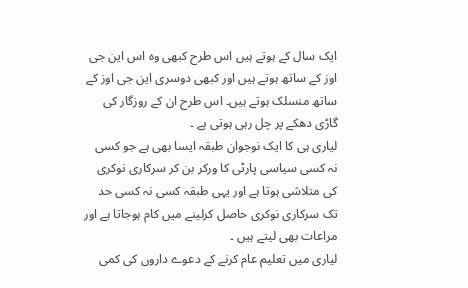ایک سال کے ہوتے ہیں اس طرح کبھی وہ اس این جی اوز کے ساتھ ہوتے ہیں اور کبھی دوسری این جی اوز کے ساتھ منسلک ہوتے ہیں۔ اس طرح ان کے روزگار کی گاڑی دھکے پر چل رہی ہوتی ہے ۔
لیاری ہی کا ایک نوجوان طبقہ ایسا بھی ہے جو کسی نہ کسی سیاسی پارٹی کا ورکر بن کر سرکاری نوکری کی متلاشی ہوتا ہے اور یہی طبقہ کسی نہ کسی حد تک سرکاری نوکری حاصل کرلینے میں کام ہوجاتا ہے اور مراعات بھی لیتے ہیں ۔
لیاری میں تعلیم عام کرنے کے دعوے داروں کی کمی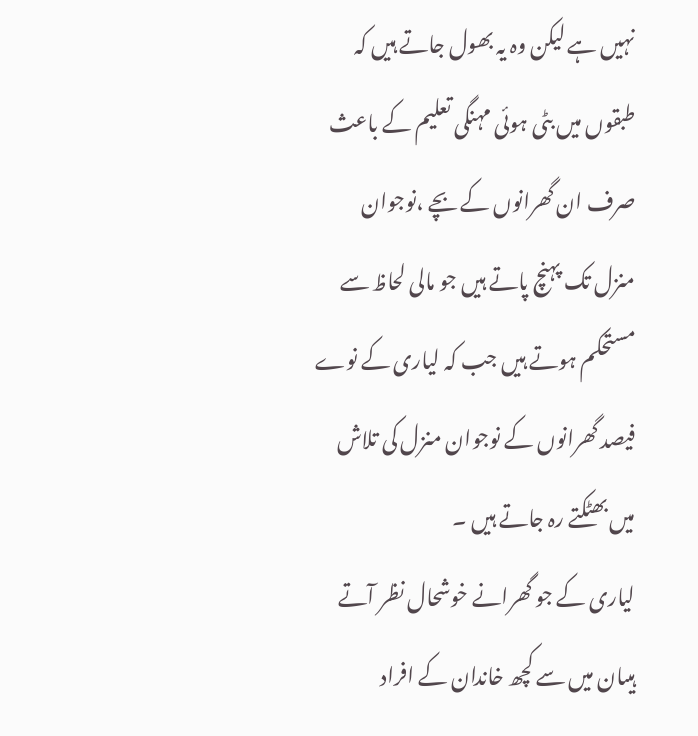نہیں ہے لیکن وہ یہ بھول جاتے ہیں کہ طبقوں میں بٹی ہوئی مہنگی تعلیم کے باعث صرف ان گھرانوں کے بچے ،نوجوان منزل تک پہنچ پاتے ہیں جو مالی لحاظ سے مستحکم ہوتے ہیں جب کہ لیاری کے نوے فیصد گھرانوں کے نوجوان منزل کی تلاش میں بھٹکتے رہ جاتے ہیں ۔
لیاری کے جو گھرانے خوشحال نظر آتے ہیںان میں سے کچھ خاندان کے افراد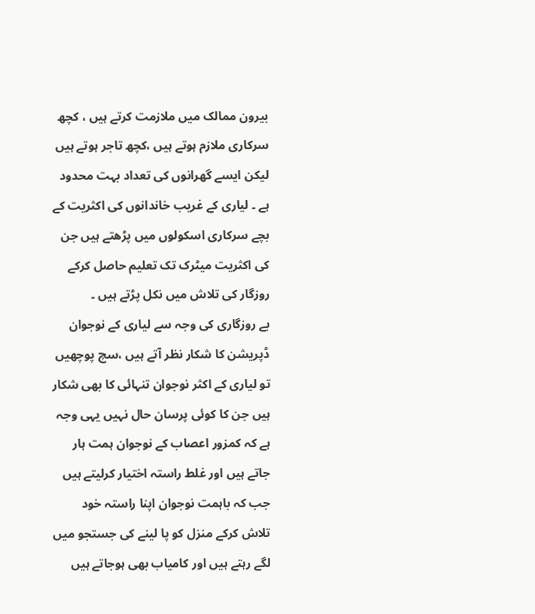بیرون ممالک میں ملازمت کرتے ہیں ، کچھ سرکاری ملازم ہوتے ہیں ،کچھ تاجر ہوتے ہیں لیکن ایسے گھرانوں کی تعداد بہت محدود ہے ۔ لیاری کے غریب خاندانوں کی اکثریت کے بچے سرکاری اسکولوں میں پڑھتے ہیں جن کی اکثریت میٹرک تک تعلیم حاصل کرکے روزگار کی تلاش میں نکل پڑتے ہیں ۔
بے روزگاری کی وجہ سے لیاری کے نوجوان ڈپریشن کا شکار نظر آتے ہیں ،سچ پوچھیں تو لیاری کے اکثر نوجوان تنہائی کا بھی شکار ہیں جن کا کوئی پرسان حال نہیں یہی وجہ ہے کہ کمزور اعصاب کے نوجوان ہمت ہار جاتے ہیں اور غلط راستہ اختیار کرلیتے ہیں جب کہ باہمت نوجوان اپنا راستہ خود تلاش کرکے منزل کو پا لینے کی جستجو میں لگے رہتے ہیں اور کامیاب بھی ہوجاتے ہیں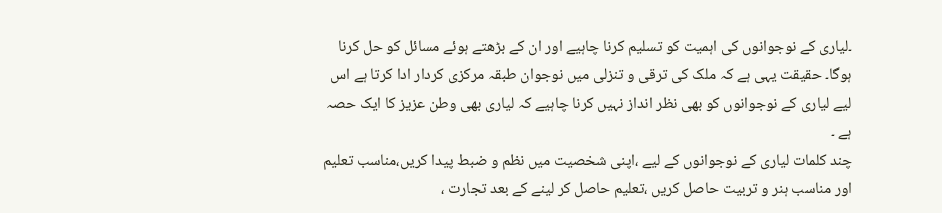۔لیاری کے نوجوانوں کی اہمیت کو تسلیم کرنا چاہیے اور ان کے بڑھتے ہوئے مسائل کو حل کرنا ہوگا۔ حقیقت یہی ہے کہ ملک کی ترقی و تنزلی میں نوجوان طبقہ مرکزی کردار ادا کرتا ہے اس لیے لیاری کے نوجوانوں کو بھی نظر انداز نہیں کرنا چاہیے کہ لیاری بھی وطن عزیز کا ایک حصہ ہے ۔
چند کلمات لیاری کے نوجوانوں کے لیے ،اپنی شخصیت میں نظم و ضبط پیدا کریں،مناسب تعلیم اور مناسب ہنر و تربیت حاصل کریں ،تعلیم حاصل کر لینے کے بعد تجارت ،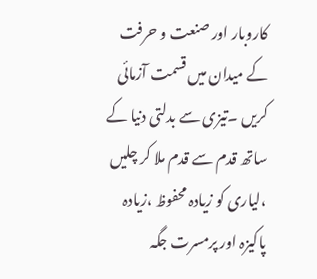کاروبار اور صنعت و حرفت کے میدان میں قسمت آزمائی کریں ۔تیزی سے بدلتی دنیا کے ساتھ قدم سے قدم ملا کر چلیں ،لیاری کو زیادہ محفوظ ،زیادہ پاکیزہ اور پرمسرت جگہ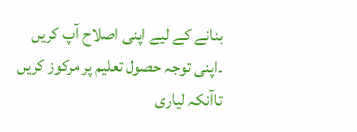بنانے کے لیے اپنی اصلاح آپ کریں ۔اپنی توجہ حصول تعلیم پر مرکوز کریں تاآنکہ لیاری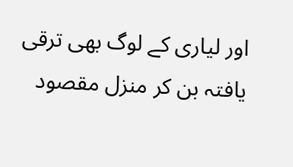اور لیاری کے لوگ بھی ترقی یافتہ بن کر منزل مقصود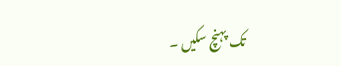تک پہنچ سکیں ۔